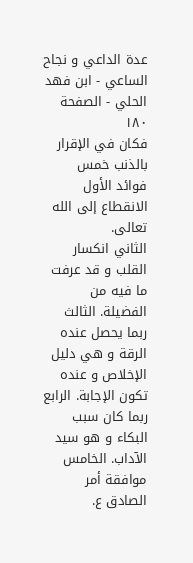عدة الداعي و نجاح الساعي - ابن فهد الحلي - الصفحة ١٨٠
فكان في الإقرار بالذنب خمس فوائد الأول الانقطاع إلى الله تعالى.
الثاني انكسار القلب و قد عرفت ما فيه من الفضيلة. الثالث ربما يحصل عنده الرقة و هي دليل الإخلاص و عنده تكون الإجابة. الرابع ربما كان سبب البكاء و هو سيد الآداب. الخامس موافقة أمر الصادق ع.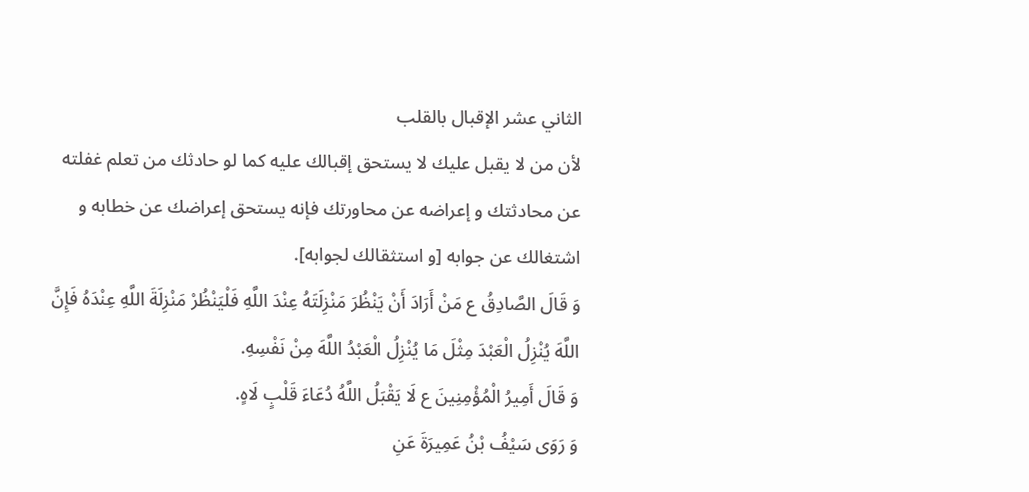الثاني عشر الإقبال بالقلب
لأن من لا يقبل عليك لا يستحق إقبالك عليه كما لو حادثك من تعلم غفلته عن محادثتك و إعراضه عن محاورتك فإنه يستحق إعراضك عن خطابه و اشتغالك عن جوابه [و استثقالك لجوابه].
وَ قَالَ الصَّادِقُ ع مَنْ أَرَادَ أَنْ يَنْظُرَ مَنْزِلَتَهُ عِنْدَ اللَّهِ فَلْيَنْظُرْ مَنْزِلَةَ اللَّهِ عِنْدَهُ فَإِنَّ اللَّهَ يُنْزِلُ الْعَبْدَ مِثْلَ مَا يُنْزِلُ الْعَبْدُ اللَّهَ مِنْ نَفْسِهِ.
وَ قَالَ أَمِيرُ الْمُؤْمِنِينَ ع لَا يَقْبَلُ اللَّهُ دُعَاءَ قَلْبٍ لَاهٍ.
وَ رَوَى سَيْفُ بْنُ عَمِيرَةَ عَنِ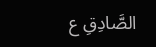الصَّادِقِ ع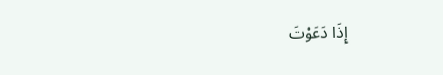إِذَا دَعَوْتَ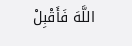اللَّهَ فَأَقْبِلْ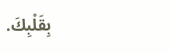بِقَلْبِكَ.